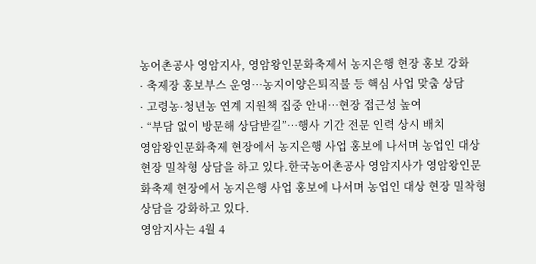농어촌공사 영암지사, 영암왕인문화축제서 농지은행 현장 홍보 강화
· 축제장 홍보부스 운영…농지이양은퇴직불 등 핵심 사업 맞춤 상담
· 고령농·청년농 연계 지원책 집중 안내…현장 접근성 높여
· “부담 없이 방문해 상담받길”…행사 기간 전문 인력 상시 배치
영암왕인문화축제 현장에서 농지은행 사업 홍보에 나서며 농업인 대상 현장 밀착형 상담을 하고 있다.한국농어촌공사 영암지사가 영암왕인문화축제 현장에서 농지은행 사업 홍보에 나서며 농업인 대상 현장 밀착형 상담을 강화하고 있다.
영암지사는 4월 4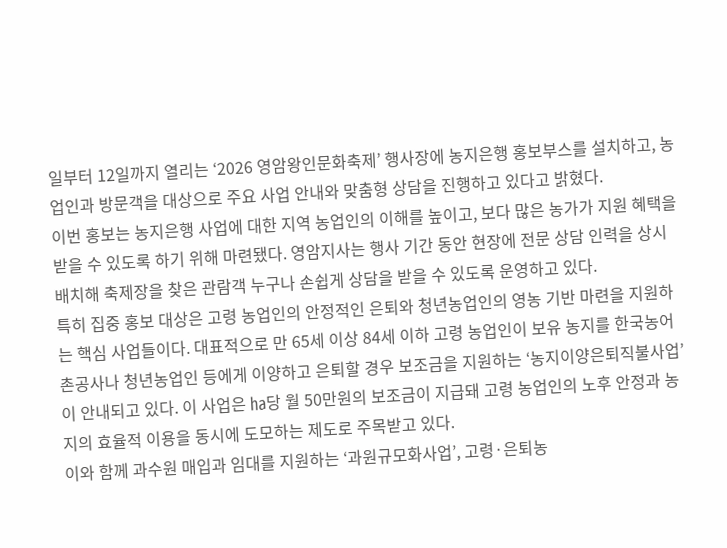일부터 12일까지 열리는 ‘2026 영암왕인문화축제’ 행사장에 농지은행 홍보부스를 설치하고, 농업인과 방문객을 대상으로 주요 사업 안내와 맞춤형 상담을 진행하고 있다고 밝혔다.
이번 홍보는 농지은행 사업에 대한 지역 농업인의 이해를 높이고, 보다 많은 농가가 지원 혜택을 받을 수 있도록 하기 위해 마련됐다. 영암지사는 행사 기간 동안 현장에 전문 상담 인력을 상시 배치해 축제장을 찾은 관람객 누구나 손쉽게 상담을 받을 수 있도록 운영하고 있다.
특히 집중 홍보 대상은 고령 농업인의 안정적인 은퇴와 청년농업인의 영농 기반 마련을 지원하는 핵심 사업들이다. 대표적으로 만 65세 이상 84세 이하 고령 농업인이 보유 농지를 한국농어촌공사나 청년농업인 등에게 이양하고 은퇴할 경우 보조금을 지원하는 ‘농지이양은퇴직불사업’이 안내되고 있다. 이 사업은 ㏊당 월 50만원의 보조금이 지급돼 고령 농업인의 노후 안정과 농지의 효율적 이용을 동시에 도모하는 제도로 주목받고 있다.
이와 함께 과수원 매입과 임대를 지원하는 ‘과원규모화사업’, 고령·은퇴농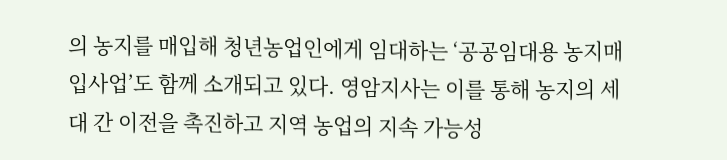의 농지를 매입해 청년농업인에게 임대하는 ‘공공임대용 농지매입사업’도 함께 소개되고 있다. 영암지사는 이를 통해 농지의 세대 간 이전을 촉진하고 지역 농업의 지속 가능성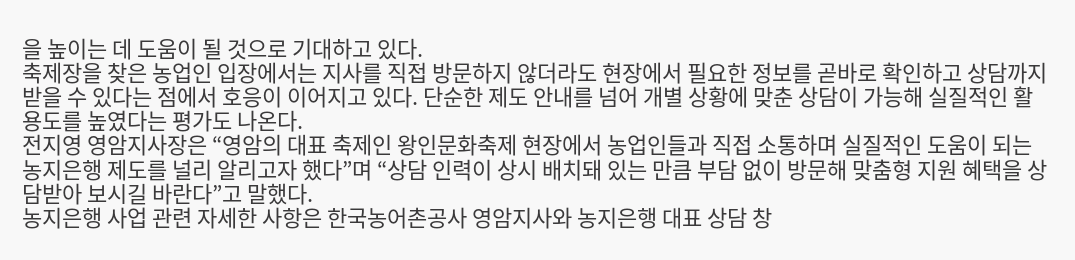을 높이는 데 도움이 될 것으로 기대하고 있다.
축제장을 찾은 농업인 입장에서는 지사를 직접 방문하지 않더라도 현장에서 필요한 정보를 곧바로 확인하고 상담까지 받을 수 있다는 점에서 호응이 이어지고 있다. 단순한 제도 안내를 넘어 개별 상황에 맞춘 상담이 가능해 실질적인 활용도를 높였다는 평가도 나온다.
전지영 영암지사장은 “영암의 대표 축제인 왕인문화축제 현장에서 농업인들과 직접 소통하며 실질적인 도움이 되는 농지은행 제도를 널리 알리고자 했다”며 “상담 인력이 상시 배치돼 있는 만큼 부담 없이 방문해 맞춤형 지원 혜택을 상담받아 보시길 바란다”고 말했다.
농지은행 사업 관련 자세한 사항은 한국농어촌공사 영암지사와 농지은행 대표 상담 창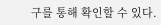구를 통해 확인할 수 있다.